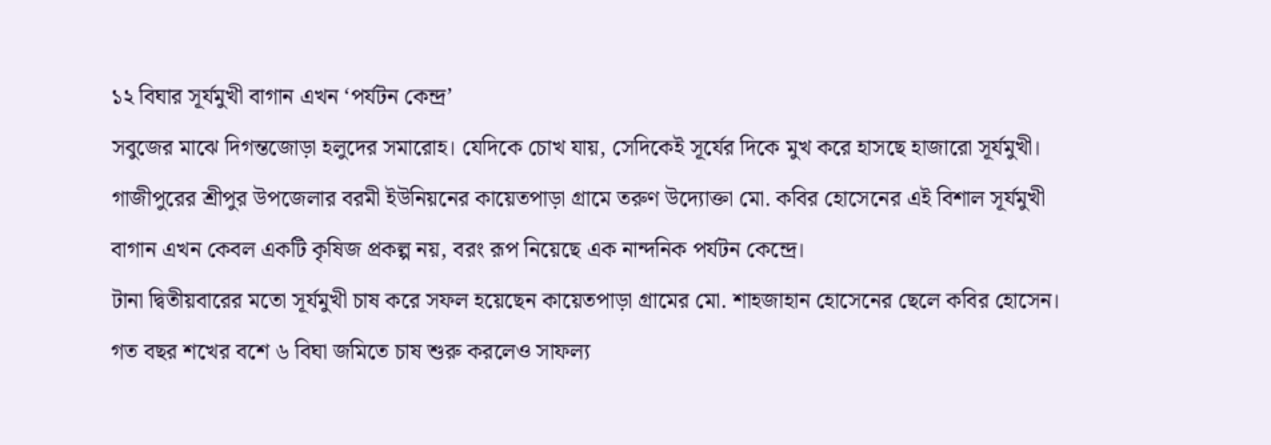১২ বিঘার সূর্যমুখী বাগান এখন ‘পর্যটন কেন্দ্র’
সবুজের মাঝে দিগন্তজোড়া হলুদের সমারোহ। যেদিকে চোখ যায়, সেদিকেই সূর্যের দিকে মুখ করে হাসছে হাজারো সূর্যমুখী। গাজীপুরের শ্রীপুর উপজেলার বরমী ইউনিয়নের কায়েতপাড়া গ্রামে তরুণ উদ্যোক্তা মো. কবির হোসেনের এই বিশাল সূর্যমুখী বাগান এখন কেবল একটি কৃষিজ প্রকল্প নয়, বরং রূপ নিয়েছে এক নান্দনিক পর্যটন কেন্দ্রে।
টানা দ্বিতীয়বারের মতো সূর্যমুখী চাষ করে সফল হয়েছেন কায়েতপাড়া গ্রামের মো. শাহজাহান হোসেনের ছেলে কবির হোসেন। গত বছর শখের বশে ৬ বিঘা জমিতে চাষ শুরু করলেও সাফল্য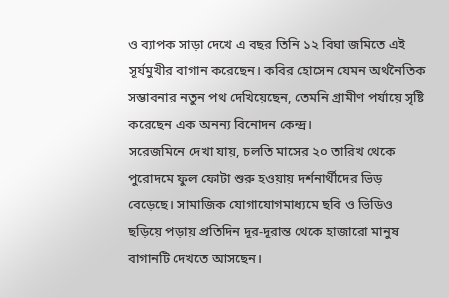ও ব্যাপক সাড়া দেখে এ বছর তিনি ১২ বিঘা জমিতে এই সূর্যমুখীর বাগান করেছেন। কবির হোসেন যেমন অর্থনৈতিক সম্ভাবনার নতুন পথ দেখিয়েছেন, তেমনি গ্রামীণ পর্যায়ে সৃষ্টি করেছেন এক অনন্য বিনোদন কেন্দ্র।
সরেজমিনে দেখা যায়, চলতি মাসের ২০ তারিখ থেকে পুরোদমে ফুল ফোটা শুরু হওয়ায় দর্শনার্থীদের ভিড় বেড়েছে। সামাজিক যোগাযোগমাধ্যমে ছবি ও ভিডিও ছড়িয়ে পড়ায় প্রতিদিন দূর-দূরান্ত থেকে হাজারো মানুষ বাগানটি দেখতে আসছেন।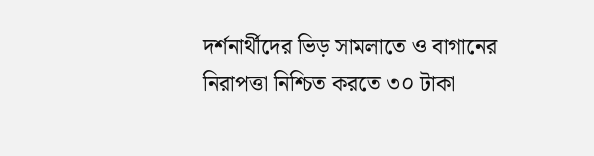দর্শনার্থীদের ভিড় সামলাতে ও বাগানের নিরাপত্তা নিশ্চিত করতে ৩০ টাকা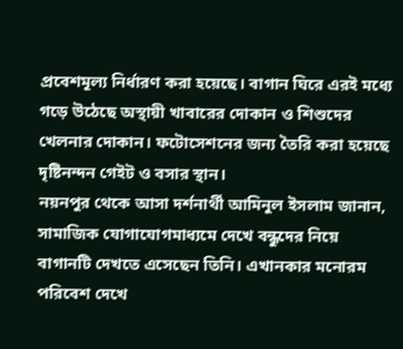প্রবেশমূল্য নির্ধারণ করা হয়েছে। বাগান ঘিরে এরই মধ্যে গড়ে উঠেছে অস্থায়ী খাবারের দোকান ও শিশুদের খেলনার দোকান। ফটোসেশনের জন্য তৈরি করা হয়েছে দৃষ্টিনন্দন গেইট ও বসার স্থান।
নয়নপুর থেকে আসা দর্শনার্থী আমিনুল ইসলাম জানান, সামাজিক যোগাযোগমাধ্যমে দেখে বন্ধুদের নিয়ে বাগানটি দেখতে এসেছেন তিনি। এখানকার মনোরম পরিবেশ দেখে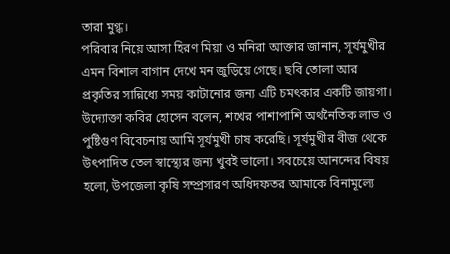তারা মুগ্ধ।
পরিবার নিয়ে আসা হিরণ মিয়া ও মনিরা আক্তার জানান, সূর্যমুখীর এমন বিশাল বাগান দেখে মন জুড়িয়ে গেছে। ছবি তোলা আর প্রকৃতির সান্নিধ্যে সময় কাটানোর জন্য এটি চমৎকার একটি জায়গা।
উদ্যোক্তা কবির হোসেন বলেন, শখের পাশাপাশি অর্থনৈতিক লাভ ও পুষ্টিগুণ বিবেচনায় আমি সূর্যমুখী চাষ করেছি। সূর্যমুখীর বীজ থেকে উৎপাদিত তেল স্বাস্থ্যের জন্য খুবই ভালো। সবচেয়ে আনন্দের বিষয় হলো, উপজেলা কৃষি সম্প্রসারণ অধিদফতর আমাকে বিনামূল্যে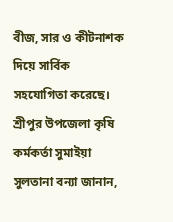বীজ, সার ও কীটনাশক দিয়ে সার্বিক সহযোগিতা করেছে।
শ্রীপুর উপজেলা কৃষি কর্মকর্তা সুমাইয়া সুলতানা বন্যা জানান,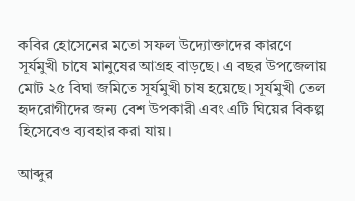কবির হোসেনের মতো সফল উদ্যোক্তাদের কারণে সূর্যমুখী চাষে মানুষের আগ্রহ বাড়ছে। এ বছর উপজেলায় মোট ২৫ বিঘা জমিতে সূর্যমুখী চাষ হয়েছে। সূর্যমুখী তেল হৃদরোগীদের জন্য বেশ উপকারী এবং এটি ঘিয়ের বিকল্প হিসেবেও ব্যবহার করা যায়।

আব্দুর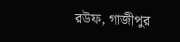রউফ, গাজীপুর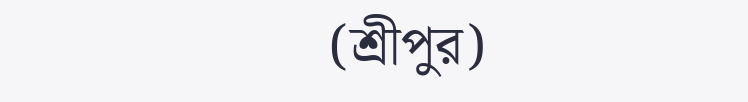(শ্রীপুর)